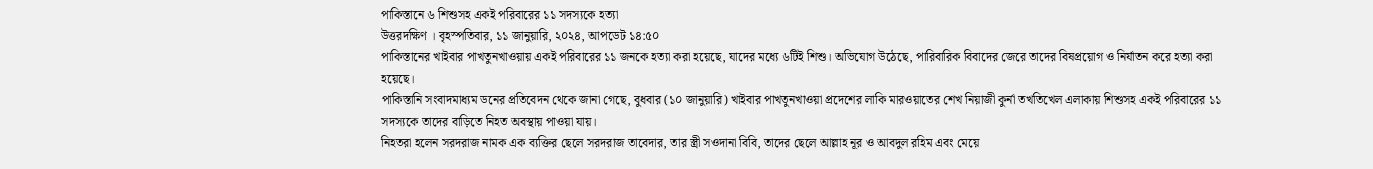পাকিস্তানে ৬ শিশুসহ একই পরিবারের ১১ সদস্যকে হত্যা
উত্তরদক্ষিণ । বৃহস্পতিবার, ১১ জানুয়ারি, ২০২৪, আপডেট ১৪:৫০
পাকিস্তানের খাইবার পাখতুনখাওয়ায় একই পরিবারের ১১ জনকে হত্যা করা হয়েছে, যাদের মধ্যে ৬টিই শিশু। অভিযোগ উঠেছে, পারিবারিক বিবাদের জেরে তাদের বিষপ্রয়োগ ও নির্যাতন করে হত্যা করা হয়েছে।
পাকিস্তানি সংবাদমাধ্যম ডনের প্রতিবেদন থেকে জানা গেছে, বুধবার (১০ জানুয়ারি) খাইবার পাখতুনখাওয়া প্রদেশের লাকি মারওয়াতের শেখ নিয়াজী কুর্না তখতিখেল এলাকায় শিশুসহ একই পরিবারের ১১ সদস্যকে তাদের বাড়িতে নিহত অবস্থায় পাওয়া যায়।
নিহতরা হলেন সরদরাজ নামক এক ব্যক্তির ছেলে সরদরাজ তাবেদার, তার স্ত্রী সওদানা বিবি, তাদের ছেলে আল্লাহ নূর ও আবদুল রহিম এবং মেয়ে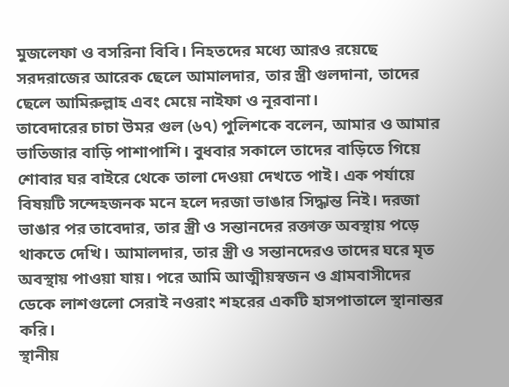মুজলেফা ও বসরিনা বিবি। নিহতদের মধ্যে আরও রয়েছে সরদরাজের আরেক ছেলে আমালদার, তার স্ত্রী গুলদানা, তাদের ছেলে আমিরুল্লাহ এবং মেয়ে নাইফা ও নূরবানা।
তাবেদারের চাচা উমর গুল (৬৭) পুলিশকে বলেন, আমার ও আমার ভাতিজার বাড়ি পাশাপাশি। বুধবার সকালে তাদের বাড়িতে গিয়ে শোবার ঘর বাইরে থেকে তালা দেওয়া দেখতে পাই। এক পর্যায়ে বিষয়টি সন্দেহজনক মনে হলে দরজা ভাঙার সিদ্ধান্ত নিই। দরজা ভাঙার পর তাবেদার, তার স্ত্রী ও সন্তানদের রক্তাক্ত অবস্থায় পড়ে থাকতে দেখি। আমালদার, তার স্ত্রী ও সন্তানদেরও তাদের ঘরে মৃত অবস্থায় পাওয়া যায়। পরে আমি আত্মীয়স্বজন ও গ্রামবাসীদের ডেকে লাশগুলো সেরাই নওরাং শহরের একটি হাসপাতালে স্থানান্তর করি।
স্থানীয়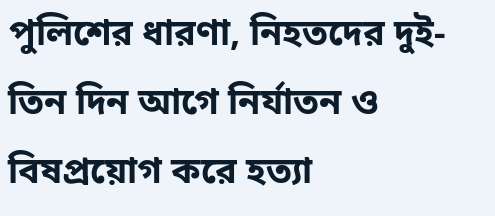পুলিশের ধারণা, নিহতদের দুই-তিন দিন আগে নির্যাতন ও বিষপ্রয়োগ করে হত্যা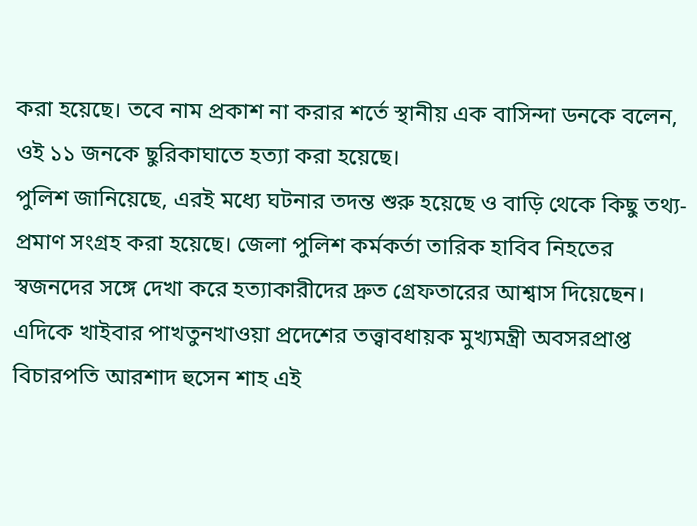করা হয়েছে। তবে নাম প্রকাশ না করার শর্তে স্থানীয় এক বাসিন্দা ডনকে বলেন, ওই ১১ জনকে ছুরিকাঘাতে হত্যা করা হয়েছে।
পুলিশ জানিয়েছে, এরই মধ্যে ঘটনার তদন্ত শুরু হয়েছে ও বাড়ি থেকে কিছু তথ্য-প্রমাণ সংগ্রহ করা হয়েছে। জেলা পুলিশ কর্মকর্তা তারিক হাবিব নিহতের স্বজনদের সঙ্গে দেখা করে হত্যাকারীদের দ্রুত গ্রেফতারের আশ্বাস দিয়েছেন।
এদিকে খাইবার পাখতুনখাওয়া প্রদেশের তত্ত্বাবধায়ক মুখ্যমন্ত্রী অবসরপ্রাপ্ত বিচারপতি আরশাদ হুসেন শাহ এই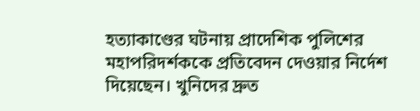হত্যাকাণ্ডের ঘটনায় প্রাদেশিক পুলিশের মহাপরিদর্শককে প্রতিবেদন দেওয়ার নির্দেশ দিয়েছেন। খুনিদের দ্রুত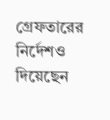গ্রেফতারের নির্দেশও দিয়েছেন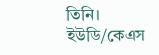তিনি।
ইউডি/কেএস